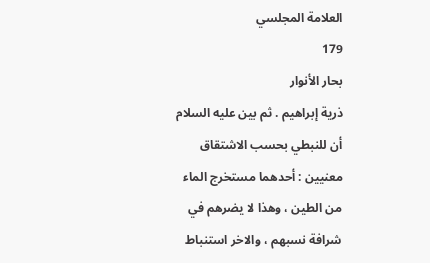العلامة المجلسي
179
بحار الأنوار
ذرية إبراهيم . ثم بين عليه السلام أن للنبطي بحسب الاشتقاق معنيين : أحدهما مستخرج الماء من الطين ، وهذا لا يضرهم في شرافة نسبهم ، والاخر استنباط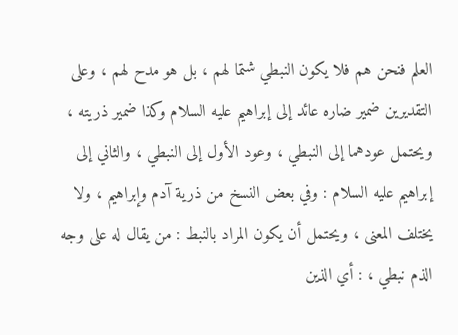العلم فنحن هم فلا يكون النبطي شتما لهم ، بل هو مدح لهم ، وعلى التقديرين ضمير ضاره عائد إلى إبراهيم عليه السلام وكذا ضمير ذريته ، ويحتمل عودهما إلى النبطي ، وعود الأول إلى النبطي ، والثاني إلى إبراهيم عليه السلام : وفي بعض النسخ من ذرية آدم وإبراهيم ، ولا يختلف المعنى ، ويحتمل أن يكون المراد بالنبط : من يقال له على وجه الذم نبطي ، : أي الذين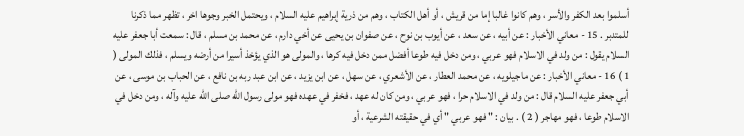أسلموا بعد الكفر والأسر ، وهم كانوا غالبا إما من قريش ، أو أهل الكتاب ، وهم من ذرية إبراهيم عليه السلام ، ويحتمل الخبر وجوها اخر ، تظهر مما ذكرنا للمتدبر . 15 - معاني الأخبار : عن أبيه ، عن سعد ، عن أيوب بن نوح ، عن صفوان بن يحيى عن أخي دارم ، عن محمد بن مسلم ، قال : سمعت أبا جعفر عليه السلام يقول : من ولد في الاسلام فهو عربي ، ومن دخل فيه طوعا أفضل ممن دخل فيه كرها ، والمولى هو الذي يؤخذ أسيرا من أرضه ويسلم ، فذلك المولى ( 1 ) 16 - معاني الأخبار : عن ماجيلويه ، عن محمد العطار ، عن الأشعري ، عن سهل ، عن ابن يزيد ، عن ابن عبد ربه بن نافع ، عن الحباب بن موسى ، عن أبي جعفر عليه السلام قال : من ولد في الاسلام حرا ، فهو عربي ، ومن كان له عهد ، فخفر في عهده فهو مولى رسول الله صلى الله عليه وآله ، ومن دخل في الاسلام طوعا ، فهو مهاجر ( 2 ) . بيان : " فهو عربي " أي في حقيقته الشرعية ، أو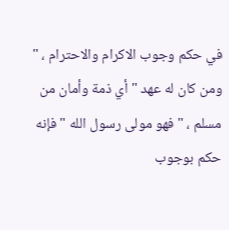في حكم وجوب الاكرام والاحترام ، " ومن كان له عهد " أي ذمة وأمان من مسلم ، " فهو مولى رسول الله " فإنه حكم بوجوب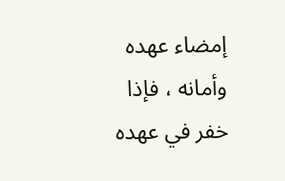إمضاء عهده وأمانه ، فإذا خفر في عهده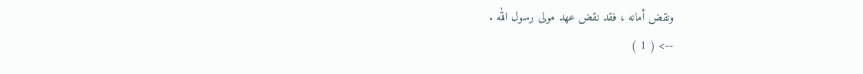ونقض أمانه ، فقد نقض عهد مولى رسول الله .
--> ( 1 )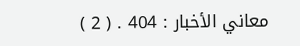معاني الأخبار : 404 . ( 2 )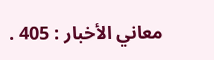معاني الأخبار : 405 .